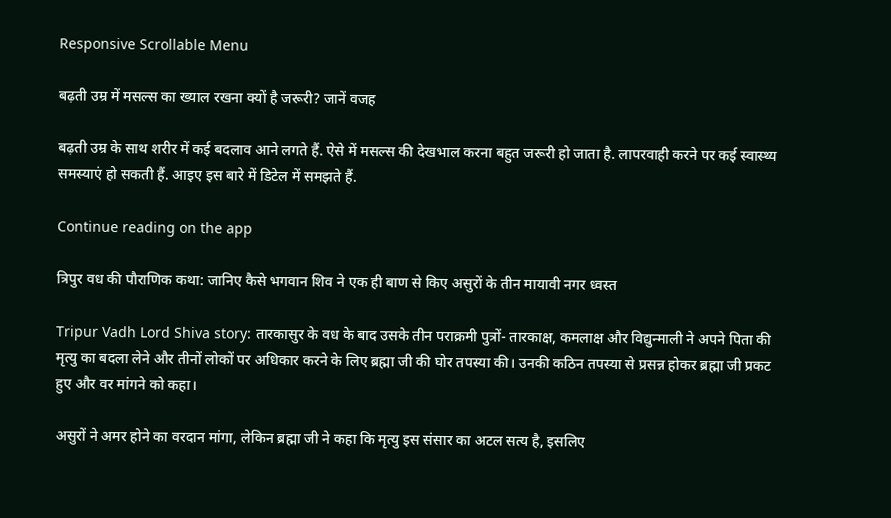Responsive Scrollable Menu

बढ़ती उम्र में मसल्स का ख्याल रखना क्यों है जरूरी? जानें वजह

बढ़ती उम्र के साथ शरीर में कई बदलाव आने लगते हैं. ऐसे में मसल्स की देखभाल करना बहुत जरूरी हो जाता है. लापरवाही करने पर कई स्वास्थ्य समस्याएं हो सकती हैं. आइए इस बारे में डिटेल में समझते हैं.

Continue reading on the app

त्रिपुर वध की पौराणिक कथा: जानिए कैसे भगवान शिव ने एक ही बाण से किए असुरों के तीन मायावी नगर ध्वस्त

Tripur Vadh Lord Shiva story: तारकासुर के वध के बाद उसके तीन पराक्रमी पुत्रों- तारकाक्ष, कमलाक्ष और विद्युन्माली ने अपने पिता की मृत्यु का बदला लेने और तीनों लोकों पर अधिकार करने के लिए ब्रह्मा जी की घोर तपस्या की। उनकी कठिन तपस्या से प्रसन्न होकर ब्रह्मा जी प्रकट हुए और वर मांगने को कहा।

असुरों ने अमर होने का वरदान मांगा, लेकिन ब्रह्मा जी ने कहा कि मृत्यु इस संसार का अटल सत्य है, इसलिए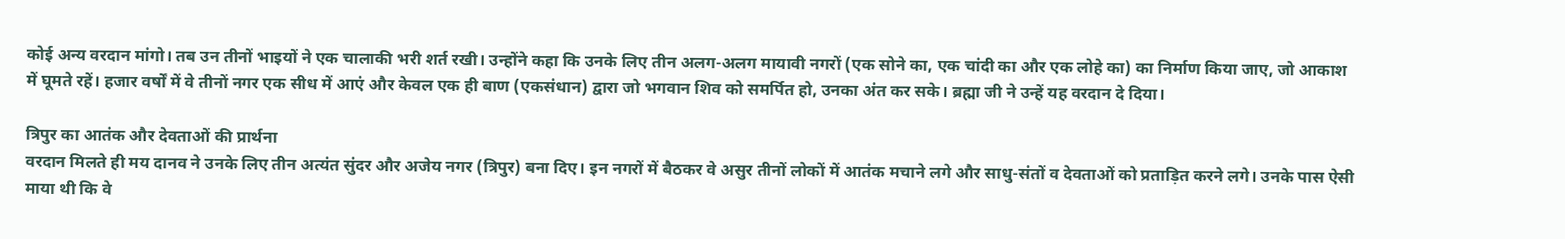कोई अन्य वरदान मांगो। तब उन तीनों भाइयों ने एक चालाकी भरी शर्त रखी। उन्होंने कहा कि उनके लिए तीन अलग-अलग मायावी नगरों (एक सोने का, एक चांदी का और एक लोहे का) का निर्माण किया जाए, जो आकाश में घूमते रहें। हजार वर्षों में वे तीनों नगर एक सीध में आएं और केवल एक ही बाण (एकसंधान) द्वारा जो भगवान शिव को समर्पित हो, उनका अंत कर सके। ब्रह्मा जी ने उन्हें यह वरदान दे दिया।

त्रिपुर का आतंक और देवताओं की प्रार्थना
वरदान मिलते ही मय दानव ने उनके लिए तीन अत्यंत सुंदर और अजेय नगर (त्रिपुर) बना दिए। इन नगरों में बैठकर वे असुर तीनों लोकों में आतंक मचाने लगे और साधु-संतों व देवताओं को प्रताड़ित करने लगे। उनके पास ऐसी माया थी कि वे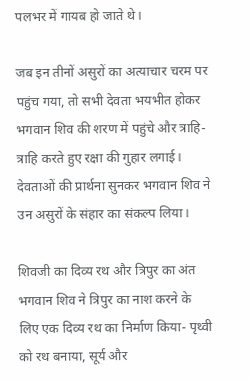पलभर में गायब हो जाते थे।

जब इन तीनों असुरों का अत्याचार चरम पर पहुंच गया, तो सभी देवता भयभीत होकर भगवान शिव की शरण में पहुंचे और त्राहि-त्राहि करते हुए रक्षा की गुहार लगाई। देवताओं की प्रार्थना सुनकर भगवान शिव ने उन असुरों के संहार का संकल्प लिया।

शिवजी का दिव्य रथ और त्रिपुर का अंत
भगवान शिव ने त्रिपुर का नाश करने के लिए एक दिव्य रथ का निर्माण किया- पृथ्वी को रथ बनाया, सूर्य और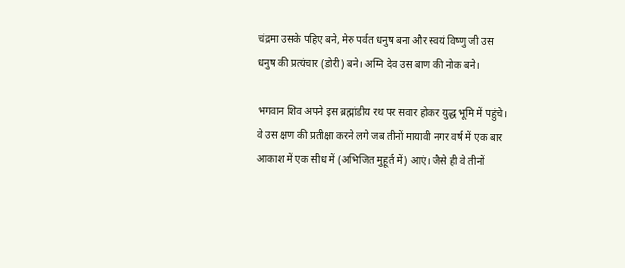चंद्रमा उसके पहिए बने, मेरु पर्वत धनुष बना और स्वयं विष्णु जी उस धनुष की प्रत्यंचार (डोरी) बने। अग्नि देव उस बाण की नोक बने।

भगवान शिव अपने इस ब्रह्मांडीय रथ पर सवार होकर युद्ध भूमि में पहुंचे। वे उस क्षण की प्रतीक्षा करने लगे जब तीनों मायावी नगर वर्ष में एक बार आकाश में एक सीध में (अभिजित मुहूर्त में) आएं। जैसे ही वे तीनों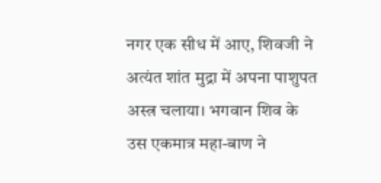नगर एक सीध में आए, शिवजी ने अत्यंत शांत मुद्रा में अपना पाशुपत अस्त्र चलाया। भगवान शिव के उस एकमात्र महा-बाण ने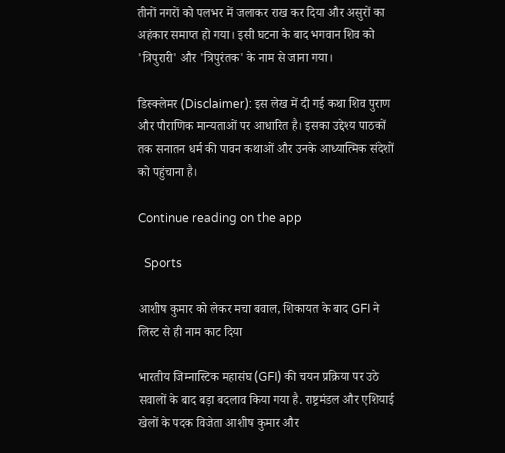तीनों नगरों को पलभर में जलाकर राख कर दिया और असुरों का अहंकार समाप्त हो गया। इसी घटना के बाद भगवान शिव को 'त्रिपुरारी' और 'त्रिपुरंतक' के नाम से जाना गया।

डिस्क्लेमर (Disclaimer): इस लेख में दी गई कथा शिव पुराण और पौराणिक मान्यताओं पर आधारित है। इसका उद्देश्य पाठकों तक सनातन धर्म की पावन कथाओं और उनके आध्यात्मिक संदेशों को पहुंचाना है।

Continue reading on the app

  Sports

आशीष कुमार को लेकर मचा बवाल, शिकायत के बाद GFI ने लिस्ट से ही नाम काट दिया

भारतीय जिम्नास्टिक महासंघ (GFI) की चयन प्रक्रिया पर उठे सवालों के बाद बड़ा बदलाव किया गया है. राष्ट्रमंडल और एशियाई खेलों के पदक विजेता आशीष कुमार और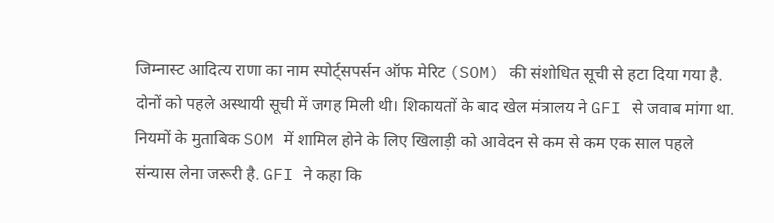जिम्नास्ट आदित्य राणा का नाम स्पोर्ट्सपर्सन ऑफ मेरिट (SOM) की संशोधित सूची से हटा दिया गया है. दोनों को पहले अस्थायी सूची में जगह मिली थी। शिकायतों के बाद खेल मंत्रालय ने GFI से जवाब मांगा था. नियमों के मुताबिक SOM में शामिल होने के लिए खिलाड़ी को आवेदन से कम से कम एक साल पहले संन्यास लेना जरूरी है. GFI ने कहा कि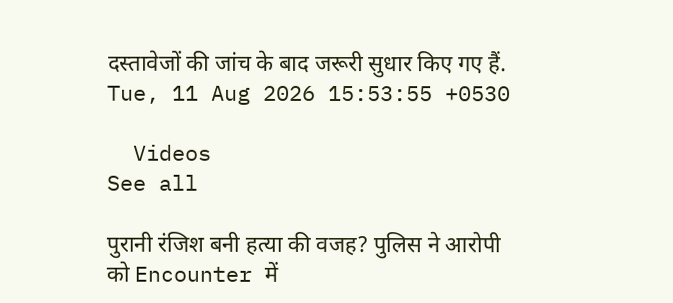दस्तावेजों की जांच के बाद जरूरी सुधार किए गए हैं. Tue, 11 Aug 2026 15:53:55 +0530

  Videos
See all

पुरानी रंजिश बनी हत्या की वजह? पुलिस ने आरोपी को Encounter में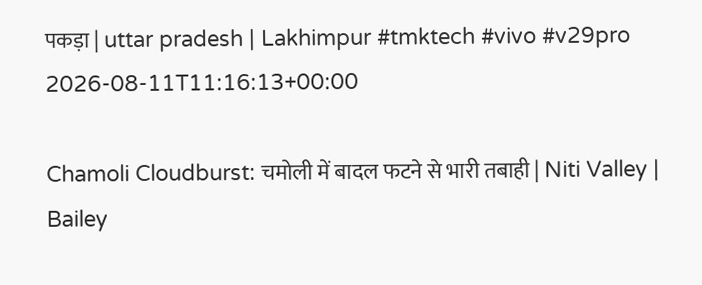पकड़ा | uttar pradesh | Lakhimpur #tmktech #vivo #v29pro
2026-08-11T11:16:13+00:00

Chamoli Cloudburst: चमोली में बादल फटने से भारी तबाही | Niti Valley | Bailey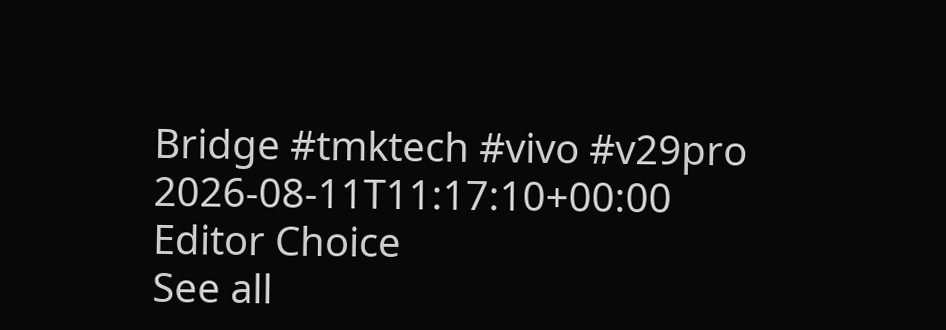Bridge #tmktech #vivo #v29pro
2026-08-11T11:17:10+00:00
Editor Choice
See all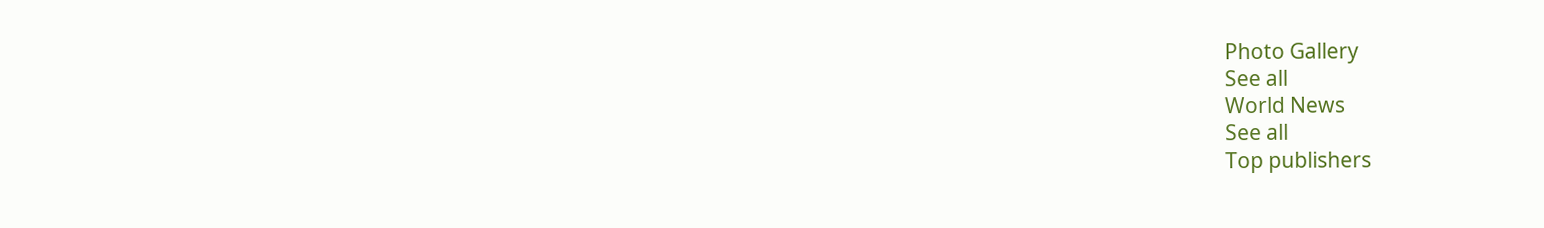Photo Gallery
See all
World News
See all
Top publishers